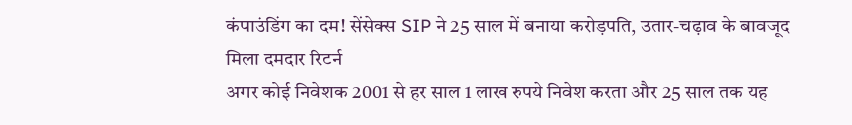कंपाउंडिंग का दम! सेंसेक्स SIP ने 25 साल में बनाया करोड़पति, उतार-चढ़ाव के बावजूद मिला दमदार रिटर्न
अगर कोई निवेशक 2001 से हर साल 1 लाख रुपये निवेश करता और 25 साल तक यह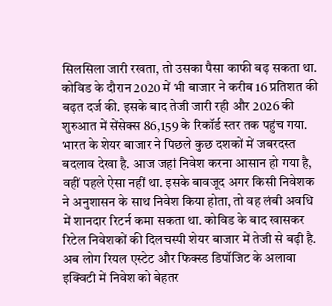सिलसिला जारी रखता, तो उसका पैसा काफी बढ़ सकता था. कोविड के दौरान 2020 में भी बाजार ने करीब 16 प्रतिशत की बढ़त दर्ज की. इसके बाद तेजी जारी रही और 2026 की शुरुआत में सेंसेक्स 86,159 के रिकॉर्ड स्तर तक पहुंच गया.
भारत के शेयर बाजार ने पिछले कुछ दशकों में जबरदस्त बदलाव देखा है. आज जहां निवेश करना आसान हो गया है, वहीं पहले ऐसा नहीं था. इसके बावजूद अगर किसी निवेशक ने अनुशासन के साथ निवेश किया होता, तो वह लंबी अवधि में शानदार रिटर्न कमा सकता था. कोविड के बाद खासकर रिटेल निवेशकों की दिलचस्पी शेयर बाजार में तेजी से बढ़ी है. अब लोग रियल एस्टेट और फिक्स्ड डिपॉजिट के अलावा इक्विटी में निवेश को बेहतर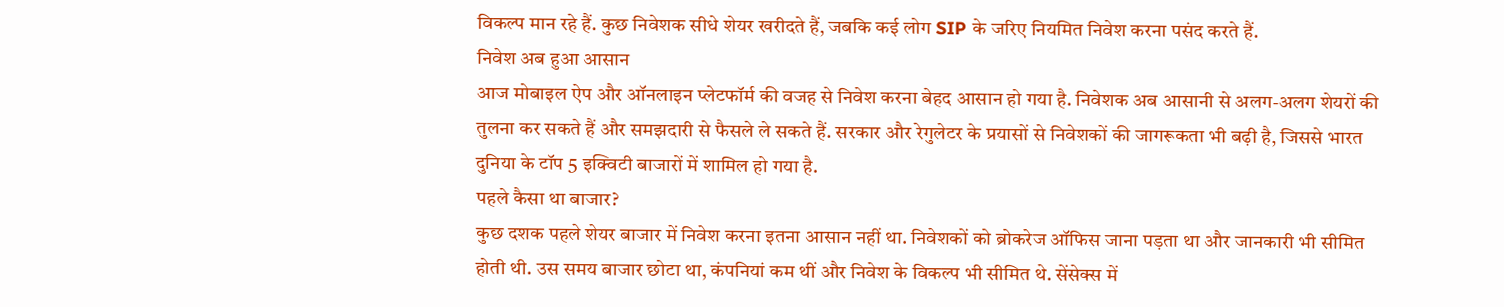विकल्प मान रहे हैं. कुछ निवेशक सीधे शेयर खरीदते हैं, जबकि कई लोग SIP के जरिए नियमित निवेश करना पसंद करते हैं.
निवेश अब हुआ आसान
आज मोबाइल ऐप और ऑनलाइन प्लेटफॉर्म की वजह से निवेश करना बेहद आसान हो गया है. निवेशक अब आसानी से अलग-अलग शेयरों की तुलना कर सकते हैं और समझदारी से फैसले ले सकते हैं. सरकार और रेगुलेटर के प्रयासों से निवेशकों की जागरूकता भी बढ़ी है, जिससे भारत दुनिया के टॉप 5 इक्विटी बाजारों में शामिल हो गया है.
पहले कैसा था बाजार?
कुछ दशक पहले शेयर बाजार में निवेश करना इतना आसान नहीं था. निवेशकों को ब्रोकरेज ऑफिस जाना पड़ता था और जानकारी भी सीमित होती थी. उस समय बाजार छोटा था, कंपनियां कम थीं और निवेश के विकल्प भी सीमित थे. सेंसेक्स में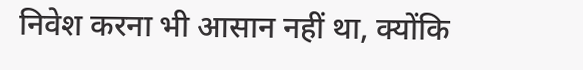निवेश करना भी आसान नहीं था, क्योंकि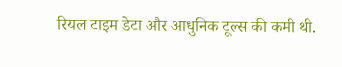रियल टाइम डेटा और आधुनिक टूल्स की कमी थी.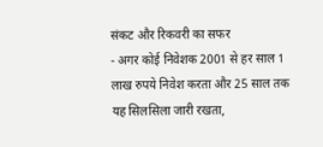संकट और रिकवरी का सफर
- अगर कोई निवेशक 2001 से हर साल 1 लाख रुपये निवेश करता और 25 साल तक यह सिलसिला जारी रखता,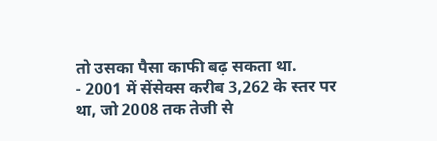तो उसका पैसा काफी बढ़ सकता था.
- 2001 में सेंसेक्स करीब 3,262 के स्तर पर था, जो 2008 तक तेजी से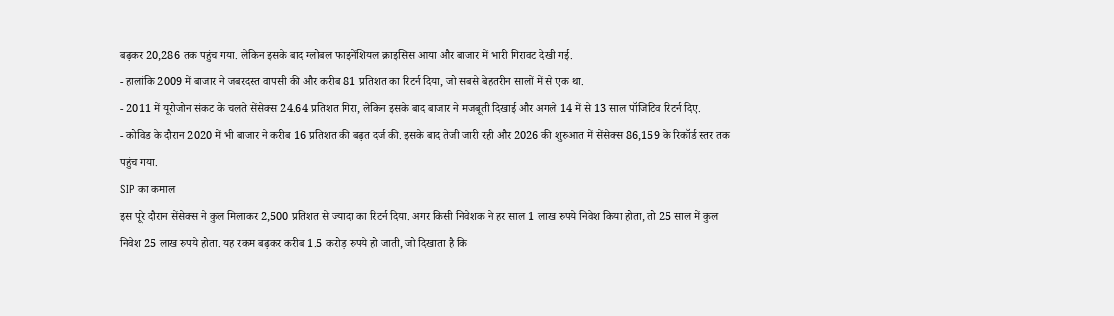बढ़कर 20,286 तक पहुंच गया. लेकिन इसके बाद ग्लोबल फाइनेंशियल क्राइसिस आया और बाजार में भारी गिरावट देखी गई.
- हालांकि 2009 में बाजार ने जबरदस्त वापसी की और करीब 81 प्रतिशत का रिटर्न दिया, जो सबसे बेहतरीन सालों में से एक था.
- 2011 में यूरोजोन संकट के चलते सेंसेक्स 24.64 प्रतिशत गिरा, लेकिन इसके बाद बाजार ने मजबूती दिखाई और अगले 14 में से 13 साल पॉजिटिव रिटर्न दिए.
- कोविड के दौरान 2020 में भी बाजार ने करीब 16 प्रतिशत की बढ़त दर्ज की. इसके बाद तेजी जारी रही और 2026 की शुरुआत में सेंसेक्स 86,159 के रिकॉर्ड स्तर तक पहुंच गया.
SIP का कमाल
इस पूरे दौरान सेंसेक्स ने कुल मिलाकर 2,500 प्रतिशत से ज्यादा का रिटर्न दिया. अगर किसी निवेशक ने हर साल 1 लाख रुपये निवेश किया होता, तो 25 साल में कुल निवेश 25 लाख रुपये होता. यह रकम बढ़कर करीब 1.5 करोड़ रुपये हो जाती, जो दिखाता है कि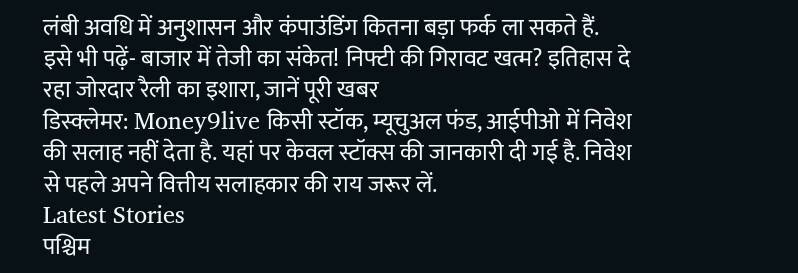लंबी अवधि में अनुशासन और कंपाउंडिंग कितना बड़ा फर्क ला सकते हैं.
इसे भी पढ़ें- बाजार में तेजी का संकेत! निफ्टी की गिरावट खत्म? इतिहास दे रहा जोरदार रैली का इशारा, जानें पूरी खबर
डिस्क्लेमर: Money9live किसी स्टॉक, म्यूचुअल फंड, आईपीओ में निवेश की सलाह नहीं देता है. यहां पर केवल स्टॉक्स की जानकारी दी गई है. निवेश से पहले अपने वित्तीय सलाहकार की राय जरूर लें.
Latest Stories
पश्चिम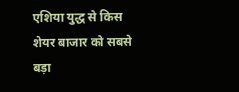एशिया युद्ध से किस शेयर बाजार को सबसे बड़ा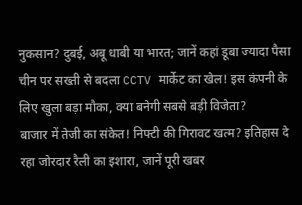नुकसान? दुबई, अबू धाबी या भारत; जानें कहां डूबा ज्यादा पैसा
चीन पर सख्ती से बदला CCTV मार्केट का खेल! इस कंपनी के लिए खुला बड़ा मौका, क्या बनेगी सबसे बड़ी विजेता?
बाजार में तेजी का संकेत! निफ्टी की गिरावट खत्म? इतिहास दे रहा जोरदार रैली का इशारा, जानें पूरी खबर